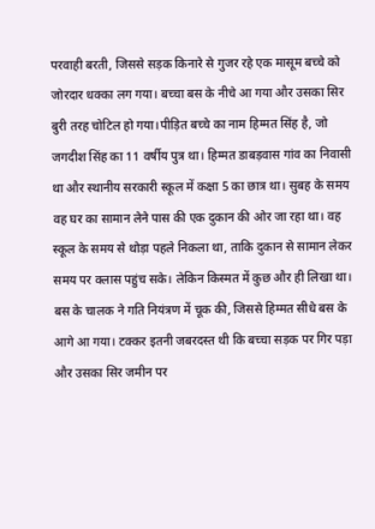परवाही बरती, जिससे सड़क किनारे से गुजर रहे एक मासूम बच्चे को जोरदार धक्का लग गया। बच्चा बस के नीचे आ गया और उसका सिर बुरी तरह चोटिल हो गया।पीड़ित बच्चे का नाम हिम्मत सिंह है, जो जगदीश सिंह का 11 वर्षीय पुत्र था। हिम्मत डाबड़वास गांव का निवासी था और स्थानीय सरकारी स्कूल में कक्षा 5 का छात्र था। सुबह के समय वह घर का सामान लेने पास की एक दुकान की ओर जा रहा था। वह स्कूल के समय से थोड़ा पहले निकला था, ताकि दुकान से सामान लेकर समय पर क्लास पहुंच सके। लेकिन किस्मत में कुछ और ही लिखा था। बस के चालक ने गति नियंत्रण में चूक की, जिससे हिम्मत सीधे बस के आगे आ गया। टक्कर इतनी जबरदस्त थी कि बच्चा सड़क पर गिर पड़ा और उसका सिर जमीन पर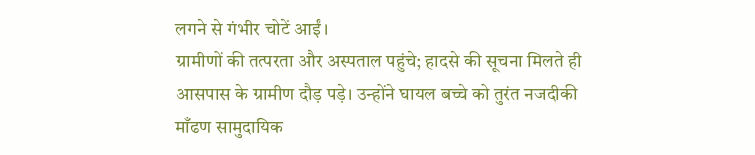लगने से गंभीर चोटें आईं।
ग्रामीणों की तत्परता और अस्पताल पहुंचे; हादसे की सूचना मिलते ही आसपास के ग्रामीण दौड़ पड़े। उन्होंने घायल बच्चे को तुरंत नजदीकी माँढण सामुदायिक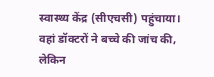स्वास्थ्य केंद्र (सीएचसी) पहुंचाया। वहां डॉक्टरों ने बच्चे की जांच की, लेकिन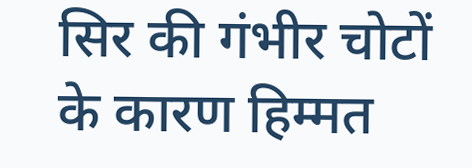सिर की गंभीर चोटों के कारण हिम्मत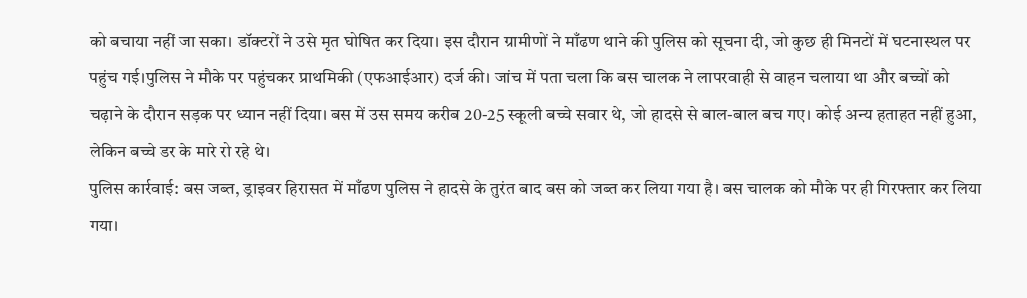को बचाया नहीं जा सका। डॉक्टरों ने उसे मृत घोषित कर दिया। इस दौरान ग्रामीणों ने माँढण थाने की पुलिस को सूचना दी, जो कुछ ही मिनटों में घटनास्थल पर पहुंच गई।पुलिस ने मौके पर पहुंचकर प्राथमिकी (एफआईआर) दर्ज की। जांच में पता चला कि बस चालक ने लापरवाही से वाहन चलाया था और बच्चों को चढ़ाने के दौरान सड़क पर ध्यान नहीं दिया। बस में उस समय करीब 20-25 स्कूली बच्चे सवार थे, जो हादसे से बाल-बाल बच गए। कोई अन्य हताहत नहीं हुआ, लेकिन बच्चे डर के मारे रो रहे थे।
पुलिस कार्रवाई: बस जब्त, ड्राइवर हिरासत में माँढण पुलिस ने हादसे के तुरंत बाद बस को जब्त कर लिया गया है। बस चालक को मौके पर ही गिरफ्तार कर लिया गया।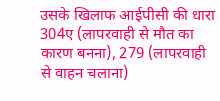उसके खिलाफ आईपीसी की धारा 304ए (लापरवाही से मौत का कारण बनना), 279 (लापरवाही से वाहन चलाना)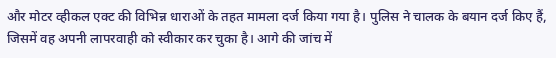और मोटर व्हीकल एक्ट की विभिन्न धाराओं के तहत मामला दर्ज किया गया है। पुलिस ने चालक के बयान दर्ज किए हैं, जिसमें वह अपनी लापरवाही को स्वीकार कर चुका है। आगे की जांच में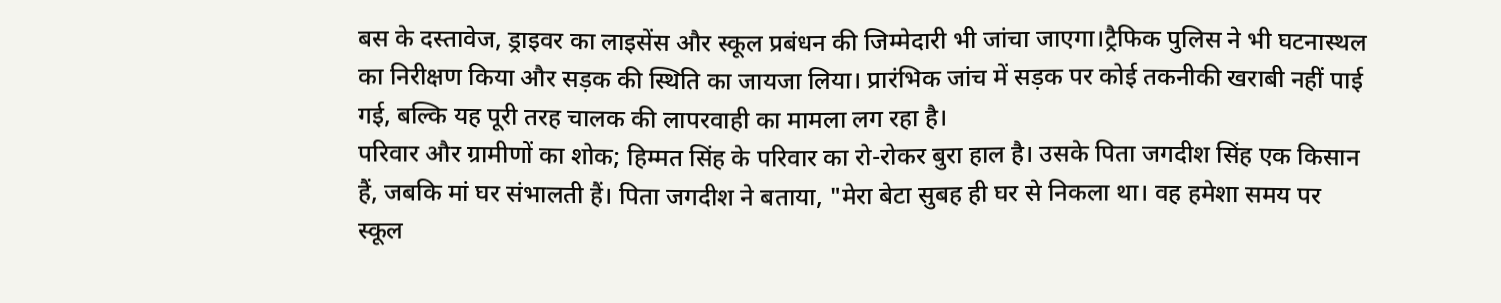बस के दस्तावेज, ड्राइवर का लाइसेंस और स्कूल प्रबंधन की जिम्मेदारी भी जांचा जाएगा।ट्रैफिक पुलिस ने भी घटनास्थल का निरीक्षण किया और सड़क की स्थिति का जायजा लिया। प्रारंभिक जांच में सड़क पर कोई तकनीकी खराबी नहीं पाई गई, बल्कि यह पूरी तरह चालक की लापरवाही का मामला लग रहा है।
परिवार और ग्रामीणों का शोक; हिम्मत सिंह के परिवार का रो-रोकर बुरा हाल है। उसके पिता जगदीश सिंह एक किसान हैं, जबकि मां घर संभालती हैं। पिता जगदीश ने बताया, "मेरा बेटा सुबह ही घर से निकला था। वह हमेशा समय पर स्कूल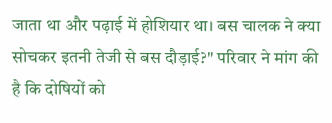जाता था और पढ़ाई में होशियार था। बस चालक ने क्या सोचकर इतनी तेजी से बस दौड़ाई?" परिवार ने मांग की है कि दोषियों को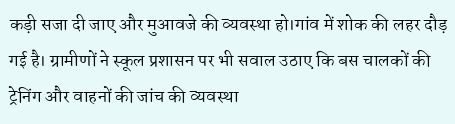कड़ी सजा दी जाए और मुआवजे की व्यवस्था हो।गांव में शोक की लहर दौड़ गई है। ग्रामीणों ने स्कूल प्रशासन पर भी सवाल उठाए कि बस चालकों की ट्रेनिंग और वाहनों की जांच की व्यवस्था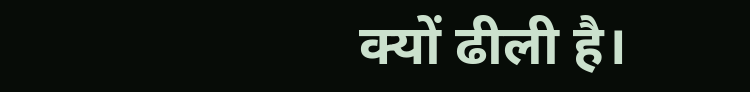क्यों ढीली है।